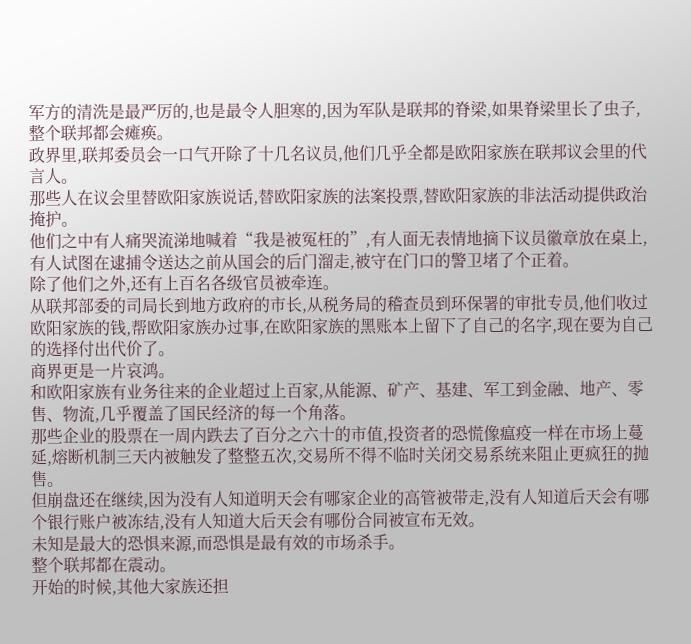军方的清洗是最严厉的,也是最令人胆寒的,因为军队是联邦的脊梁,如果脊梁里长了虫子,整个联邦都会瘫痪。
政界里,联邦委员会一口气开除了十几名议员,他们几乎全都是欧阳家族在联邦议会里的代言人。
那些人在议会里替欧阳家族说话,替欧阳家族的法案投票,替欧阳家族的非法活动提供政治掩护。
他们之中有人痛哭流涕地喊着“我是被冤枉的”,有人面无表情地摘下议员徽章放在桌上,有人试图在逮捕令送达之前从国会的后门溜走,被守在门口的警卫堵了个正着。
除了他们之外,还有上百名各级官员被牵连。
从联邦部委的司局长到地方政府的市长,从税务局的稽查员到环保署的审批专员,他们收过欧阳家族的钱,帮欧阳家族办过事,在欧阳家族的黑账本上留下了自己的名字,现在要为自己的选择付出代价了。
商界更是一片哀鸿。
和欧阳家族有业务往来的企业超过上百家,从能源、矿产、基建、军工到金融、地产、零售、物流,几乎覆盖了国民经济的每一个角落。
那些企业的股票在一周内跌去了百分之六十的市值,投资者的恐慌像瘟疫一样在市场上蔓延,熔断机制三天内被触发了整整五次,交易所不得不临时关闭交易系统来阻止更疯狂的抛售。
但崩盘还在继续,因为没有人知道明天会有哪家企业的高管被带走,没有人知道后天会有哪个银行账户被冻结,没有人知道大后天会有哪份合同被宣布无效。
未知是最大的恐惧来源,而恐惧是最有效的市场杀手。
整个联邦都在震动。
开始的时候,其他大家族还担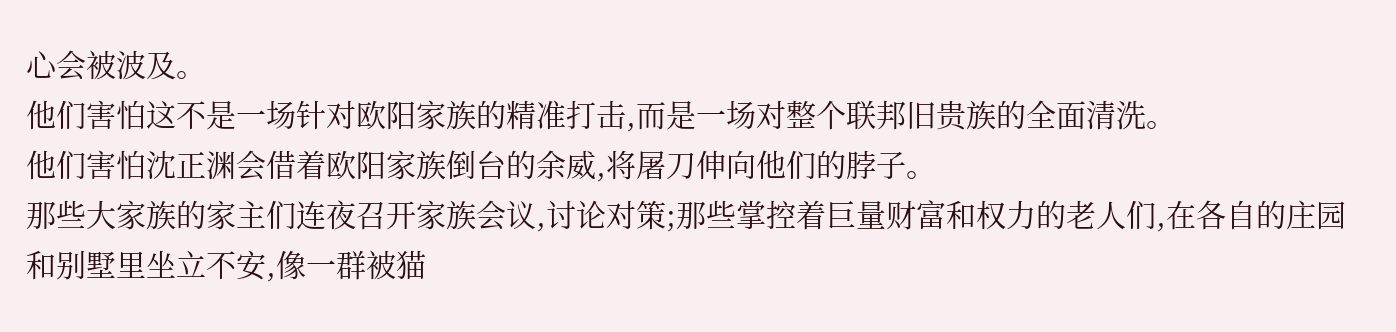心会被波及。
他们害怕这不是一场针对欧阳家族的精准打击,而是一场对整个联邦旧贵族的全面清洗。
他们害怕沈正渊会借着欧阳家族倒台的余威,将屠刀伸向他们的脖子。
那些大家族的家主们连夜召开家族会议,讨论对策;那些掌控着巨量财富和权力的老人们,在各自的庄园和别墅里坐立不安,像一群被猫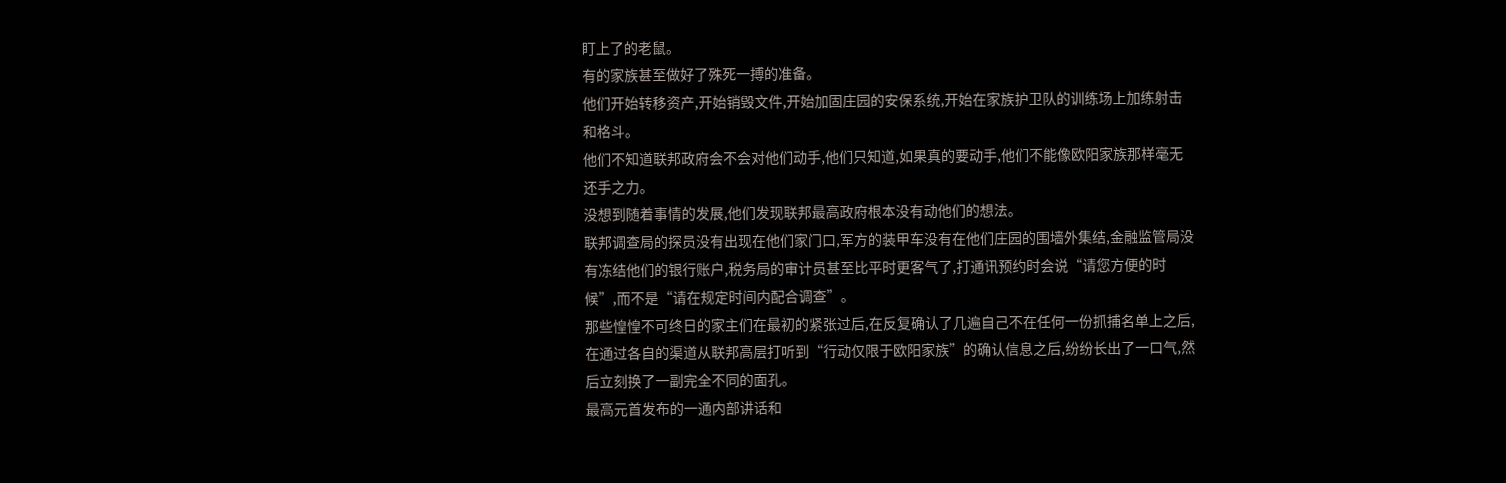盯上了的老鼠。
有的家族甚至做好了殊死一搏的准备。
他们开始转移资产,开始销毁文件,开始加固庄园的安保系统,开始在家族护卫队的训练场上加练射击和格斗。
他们不知道联邦政府会不会对他们动手,他们只知道,如果真的要动手,他们不能像欧阳家族那样毫无还手之力。
没想到随着事情的发展,他们发现联邦最高政府根本没有动他们的想法。
联邦调查局的探员没有出现在他们家门口,军方的装甲车没有在他们庄园的围墙外集结,金融监管局没有冻结他们的银行账户,税务局的审计员甚至比平时更客气了,打通讯预约时会说“请您方便的时候”,而不是“请在规定时间内配合调查”。
那些惶惶不可终日的家主们在最初的紧张过后,在反复确认了几遍自己不在任何一份抓捕名单上之后,在通过各自的渠道从联邦高层打听到“行动仅限于欧阳家族”的确认信息之后,纷纷长出了一口气,然后立刻换了一副完全不同的面孔。
最高元首发布的一通内部讲话和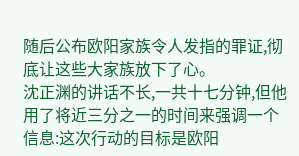随后公布欧阳家族令人发指的罪证,彻底让这些大家族放下了心。
沈正渊的讲话不长,一共十七分钟,但他用了将近三分之一的时间来强调一个信息:这次行动的目标是欧阳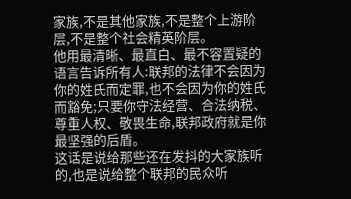家族,不是其他家族,不是整个上游阶层,不是整个社会精英阶层。
他用最清晰、最直白、最不容置疑的语言告诉所有人:联邦的法律不会因为你的姓氏而定罪,也不会因为你的姓氏而豁免;只要你守法经营、合法纳税、尊重人权、敬畏生命,联邦政府就是你最坚强的后盾。
这话是说给那些还在发抖的大家族听的,也是说给整个联邦的民众听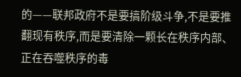的——联邦政府不是要搞阶级斗争,不是要推翻现有秩序,而是要清除一颗长在秩序内部、正在吞噬秩序的毒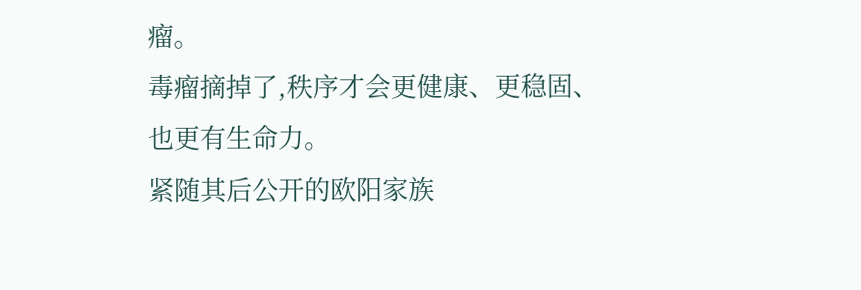瘤。
毒瘤摘掉了,秩序才会更健康、更稳固、也更有生命力。
紧随其后公开的欧阳家族